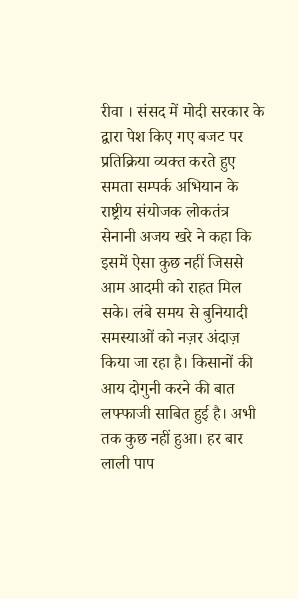रीवा । संसद में मोदी सरकार के द्वारा पेश किए गए बजट पर प्रतिक्रिया व्यक्त करते हुए समता सम्पर्क अभियान के राष्ट्रीय संयोजक लोकतंत्र सेनानी अजय खरे ने कहा कि इसमें ऐसा कुछ नहीं जिससे आम आदमी को राहत मिल सके। लंबे समय से बुनियादी समस्याओं को नज़र अंदाज़ किया जा रहा है। किसानों की आय दोगुनी करने की बात लफ्फाजी साबित हुई है। अभी तक कुछ नहीं हुआ। हर बार लाली पाप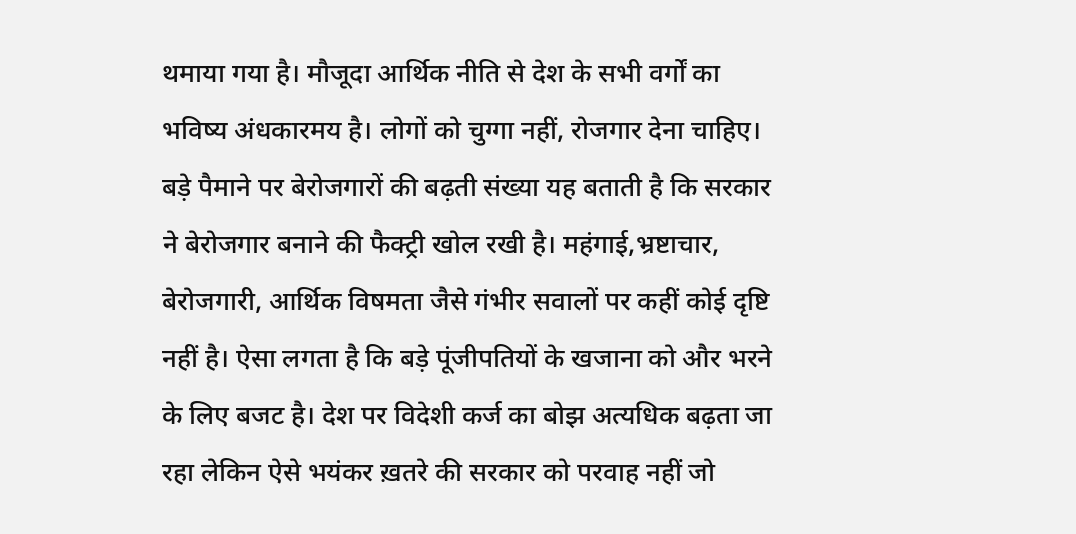थमाया गया है। मौजूदा आर्थिक नीति से देश के सभी वर्गों का भविष्य अंधकारमय है। लोगों को चुग्गा नहीं, रोजगार देना चाहिए। बड़े पैमाने पर बेरोजगारों की बढ़ती संख्या यह बताती है कि सरकार ने बेरोजगार बनाने की फैक्ट्री खोल रखी है। महंगाई,भ्रष्टाचार, बेरोजगारी, आर्थिक विषमता जैसे गंभीर सवालों पर कहीं कोई दृष्टि नहीं है। ऐसा लगता है कि बड़े पूंजीपतियों के खजाना को और भरने के लिए बजट है। देश पर विदेशी कर्ज का बोझ अत्यधिक बढ़ता जा रहा लेकिन ऐसे भयंकर ख़तरे की सरकार को परवाह नहीं जो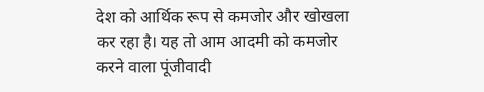देश को आर्थिक रूप से कमजोर और खोखला कर रहा है। यह तो आम आदमी को कमजोर करने वाला पूंजीवादी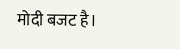मोदी बजट है।